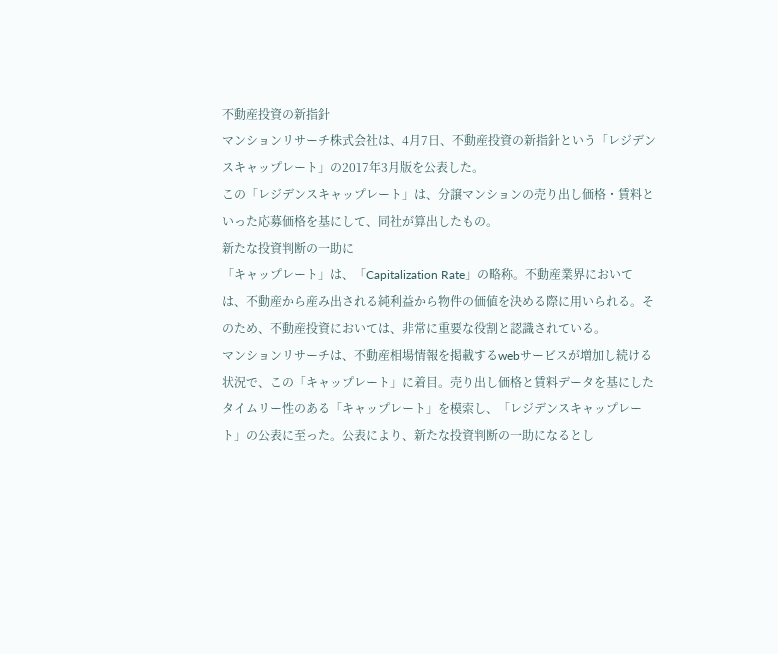不動産投資の新指針
マンションリサーチ株式会社は、4月7日、不動産投資の新指針という「レジデンスキャップレート」の2017年3月版を公表した。
この「レジデンスキャップレート」は、分譲マンションの売り出し価格・賃料といった応募価格を基にして、同社が算出したもの。
新たな投資判断の一助に
「キャップレート」は、「Capitalization Rate」の略称。不動産業界においては、不動産から産み出される純利益から物件の価値を決める際に用いられる。そのため、不動産投資においては、非常に重要な役割と認識されている。
マンションリサーチは、不動産相場情報を掲載するwebサービスが増加し続ける状況で、この「キャップレート」に着目。売り出し価格と賃料データを基にしたタイムリー性のある「キャップレート」を模索し、「レジデンスキャップレート」の公表に至った。公表により、新たな投資判断の一助になるとし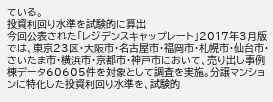ている。
投資利回り水準を試験的に算出
今回公表された「レジデンスキャップレート」2017年3月版では、東京23区・大阪市・名古屋市・福岡市・札幌市・仙台市・さいたま市・横浜市・京都市・神戸市において、売り出し事例棟データ60605件を対象として調査を実施。分譲マンションに特化した投資利回り水準を、試験的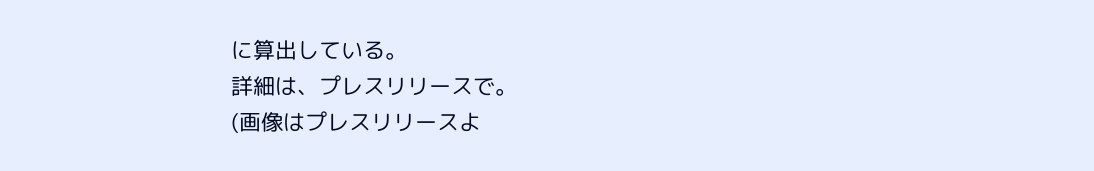に算出している。
詳細は、プレスリリースで。
(画像はプレスリリースよ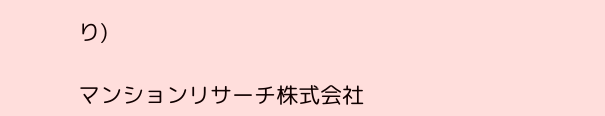り)

マンションリサーチ株式会社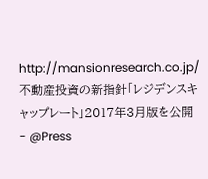http://mansionresearch.co.jp/不動産投資の新指針「レジデンスキャップレート」2017年3月版を公開 - @Press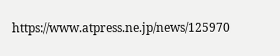https://www.atpress.ne.jp/news/125970